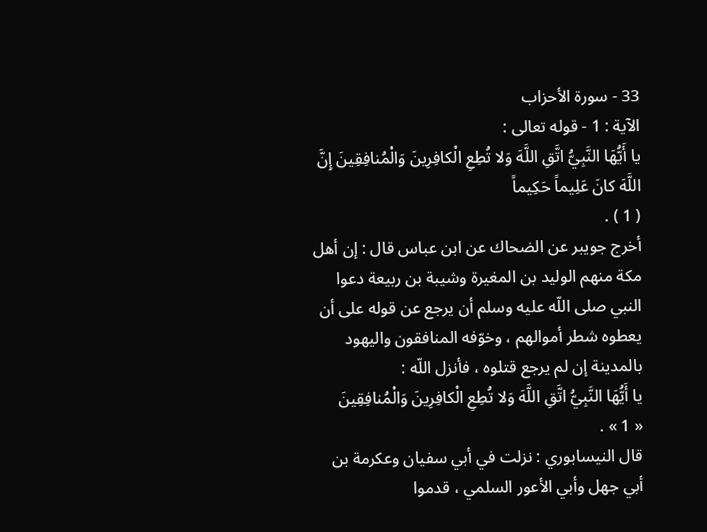33 - سورة الأحزاب
الآية : 1 - قوله تعالى :
يا أَيُّهَا النَّبِيُّ اتَّقِ اللَّهَ وَلا تُطِعِ الْكافِرِينَ وَالْمُنافِقِينَ إِنَّ اللَّهَ كانَ عَلِيماً حَكِيماً
( 1 ) .
أخرج جويبر عن الضحاك عن ابن عباس قال : إن أهل مكة منهم الوليد بن المغيرة وشيبة بن ربيعة دعوا النبي صلى اللّه عليه وسلم أن يرجع عن قوله على أن يعطوه شطر أموالهم ، وخوّفه المنافقون واليهود بالمدينة إن لم يرجع قتلوه ، فأنزل اللّه :
يا أَيُّهَا النَّبِيُّ اتَّقِ اللَّهَ وَلا تُطِعِ الْكافِرِينَ وَالْمُنافِقِينَ
« 1 » .
قال النيسابوري : نزلت في أبي سفيان وعكرمة بن أبي جهل وأبي الأعور السلمي ، قدموا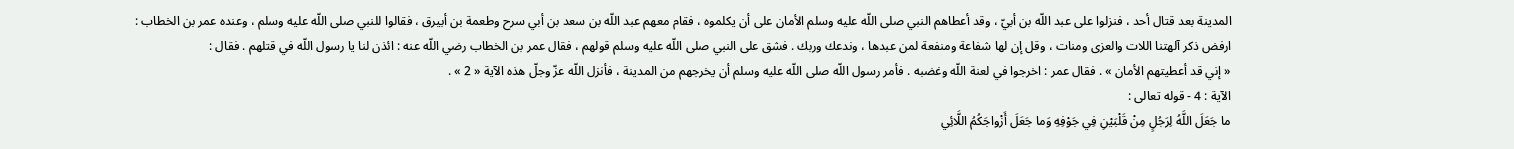المدينة بعد قتال أحد ، فنزلوا على عبد اللّه بن أبيّ ، وقد أعطاهم النبي صلى اللّه عليه وسلم الأمان على أن يكلموه ، فقام معهم عبد اللّه بن سعد بن أبي سرح وطعمة بن أبيرق ، فقالوا للنبي صلى اللّه عليه وسلم ، وعنده عمر بن الخطاب : ارفض ذكر آلهتنا اللات والعزى ومنات ، وقل إن لها شفاعة ومنفعة لمن عبدها ، وندعك وربك . فشق على النبي صلى اللّه عليه وسلم قولهم ، فقال عمر بن الخطاب رضي اللّه عنه : ائذن لنا يا رسول اللّه في قتلهم . فقال :
« إني قد أعطيتهم الأمان » . فقال عمر : اخرجوا في لعنة اللّه وغضبه . فأمر رسول اللّه صلى اللّه عليه وسلم أن يخرجهم من المدينة ، فأنزل اللّه عزّ وجلّ هذه الآية « 2 » .
الآية : 4 - قوله تعالى :
ما جَعَلَ اللَّهُ لِرَجُلٍ مِنْ قَلْبَيْنِ فِي جَوْفِهِ وَما جَعَلَ أَزْواجَكُمُ اللَّائِي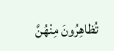تُظاهِرُونَ مِنْهُنَّ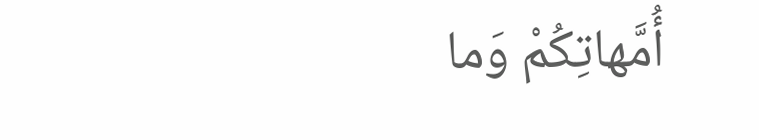أُمَّهاتِكُمْ وَما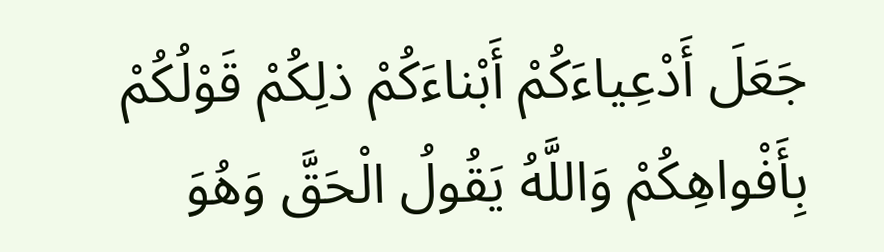جَعَلَ أَدْعِياءَكُمْ أَبْناءَكُمْ ذلِكُمْ قَوْلُكُمْ بِأَفْواهِكُمْ وَاللَّهُ يَقُولُ الْحَقَّ وَهُوَ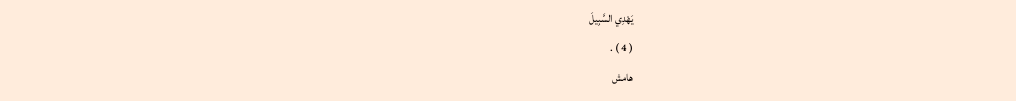يَهْدِي السَّبِيلَ
( 4 ) .
هامش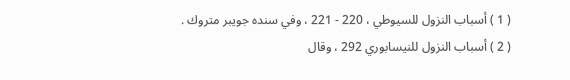( 1 ) أسباب النزول للسيوطي ، 220 - 221 ، وفي سنده جويبر متروك .
( 2 ) أسباب النزول للنيسابوري 292 ، وقال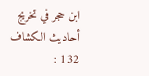ابن حجر في تخريج أحاديث الكشاف 132 :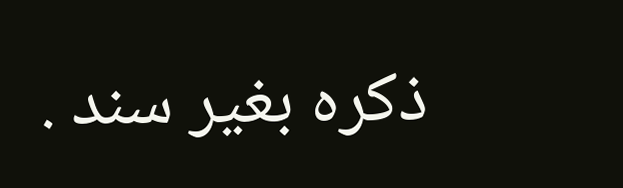ذكره بغير سند .